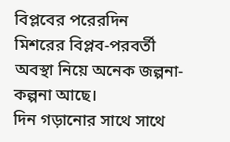বিপ্লবের পরেরদিন
মিশরের বিপ্লব-পরবর্তী অবস্থা নিয়ে অনেক জল্পনা-কল্পনা আছে।
দিন গড়ানোর সাথে সাথে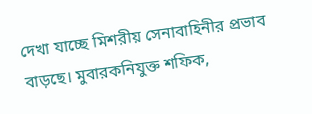দেখা যাচ্ছে মিশরীয় সেনাবাহিনীর প্রভাব বাড়ছে। মুবারকনিযুক্ত শফিক,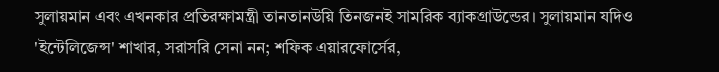সুলায়মান এবং এখনকার প্রতিরক্ষামন্ত্রী তানতানউয়ি তিনজনই সামরিক ব্যাকগ্রাউন্ডের। সুলায়মান যদিও 'ইন্টেলিজেন্স' শাখার, সরাসরি সেনা নন; শফিক এয়ারফোর্সের,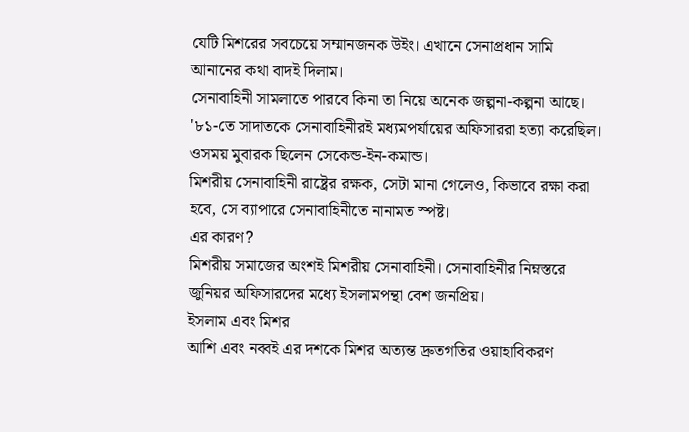যেটি মিশরের সবচেয়ে সম্মানজনক উইং। এখানে সেনাপ্রধান সামি আনানের কথা বাদই দিলাম।
সেনাবাহিনী সামলাতে পারবে কিনা তা নিয়ে অনেক জল্পনা-কল্পনা আছে। '৮১-তে সাদাতকে সেনাবাহিনীরই মধ্যমপর্যায়ের অফিসাররা হত্যা করেছিল। ওসময় মুবারক ছিলেন সেকেন্ড-ইন-কমান্ড।
মিশরীয় সেনাবাহিনী রাষ্ট্রের রক্ষক, সেটা মানা গেলেও, কিভাবে রক্ষা করা হবে, সে ব্যাপারে সেনাবাহিনীতে নানামত স্পষ্ট।
এর কারণ?
মিশরীয় সমাজের অংশই মিশরীয় সেনাবাহিনী। সেনাবাহিনীর নিম্নস্তরে জুনিয়র অফিসারদের মধ্যে ইসলামপন্থা বেশ জনপ্রিয়।
ইসলাম এবং মিশর
আশি এবং নব্বই এর দশকে মিশর অত্যন্ত দ্রুতগতির ওয়াহাবিকরণ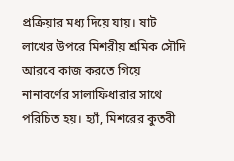প্রক্রিয়ার মধ্য দিয়ে যায়। ষাট লাখের উপরে মিশরীয় শ্রমিক সৌদি আরবে কাজ করতে গিয়ে নানাবর্ণের সালাফিধারার সাথে পরিচিত হয়। হ্যাঁ, মিশরের কুতবী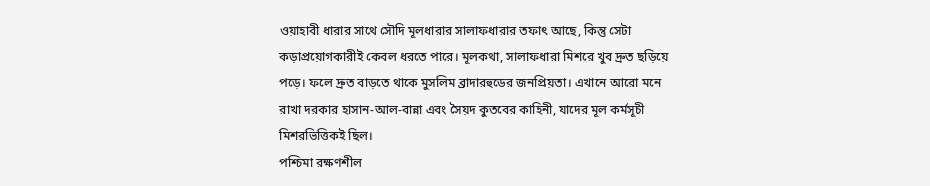ওয়াহাবী ধারার সাথে সৌদি মূলধারার সালাফধারার তফাৎ আছে, কিন্তু সেটা কড়াপ্রয়োগকারীই কেবল ধরতে পারে। মূলকথা, সালাফধারা মিশরে খুব দ্রুত ছড়িয়ে পড়ে। ফলে দ্রুত বাড়তে থাকে মুসলিম ব্রাদারহুডের জনপ্রিয়তা। এখানে আরো মনে রাখা দরকার হাসান-আল-বান্না এবং সৈয়দ কুতবের কাহিনী, যাদের মূল কর্মসূচী মিশরভিত্তিকই ছিল।
পশ্চিমা রক্ষণশীল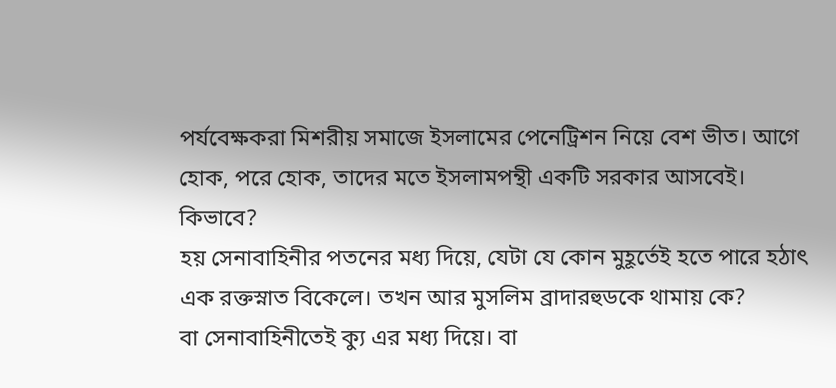পর্যবেক্ষকরা মিশরীয় সমাজে ইসলামের পেনেট্রিশন নিয়ে বেশ ভীত। আগে হোক, পরে হোক, তাদের মতে ইসলামপন্থী একটি সরকার আসবেই।
কিভাবে?
হয় সেনাবাহিনীর পতনের মধ্য দিয়ে, যেটা যে কোন মুহূর্তেই হতে পারে হঠাৎ এক রক্তস্নাত বিকেলে। তখন আর মুসলিম ব্রাদারহুডকে থামায় কে?
বা সেনাবাহিনীতেই ক্যু এর মধ্য দিয়ে। বা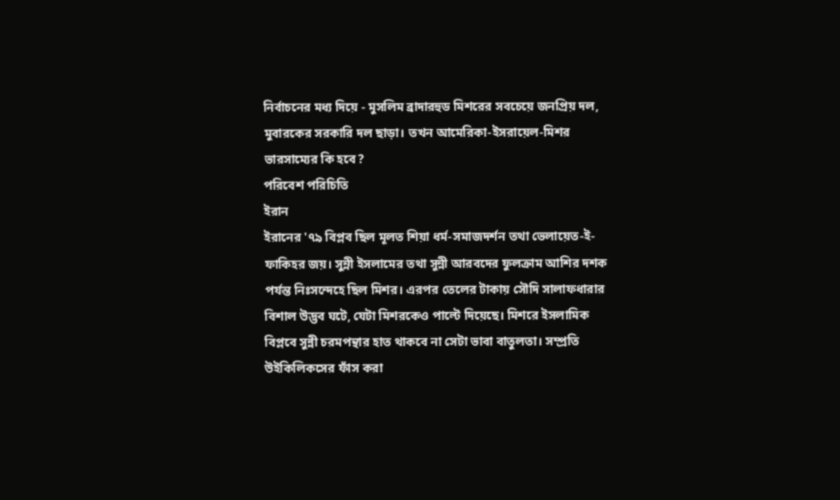নির্বাচনের মধ্য দিয়ে - মুসলিম ব্রাদারহুড মিশরের সবচেয়ে জনপ্রিয় দল, মুবারকের সরকারি দল ছাড়া। তখন আমেরিকা-ইসরায়েল-মিশর ভারসাম্যের কি হবে?
পরিবেশ পরিচিতি
ইরান
ইরানের '৭৯ বিপ্লব ছিল মূলত শিয়া ধর্ম-সমাজদর্শন তথা ভেলায়েত-ই-ফাকিহর জয়। সুন্নী ইসলামের তথা সুন্নী আরবদের ফুলক্রাম আশির দশক পর্যন্ত নিঃসন্দেহে ছিল মিশর। এরপর তেলের টাকায় সৌদি সালাফধারার বিশাল উদ্ভব ঘটে, যেটা মিশরকেও পাল্টে দিয়েছে। মিশরে ইসলামিক বিপ্লবে সুন্নী চরমপন্থার হাত থাকবে না সেটা ভাবা বাতুলতা। সম্প্রতি উইকিলিকসের ফাঁস করা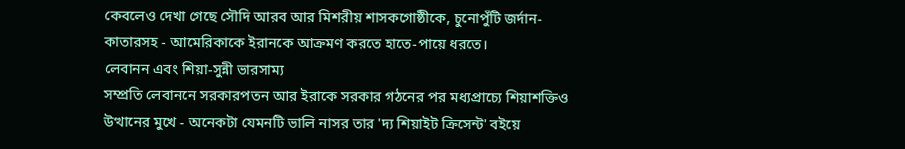কেবলেও দেখা গেছে সৌদি আরব আর মিশরীয় শাসকগোষ্ঠীকে, চুনোপুঁটি জর্দান-কাতারসহ - আমেরিকাকে ইরানকে আক্রমণ করতে হাতে-পায়ে ধরতে।
লেবানন এবং শিয়া-সুন্নী ভারসাম্য
সম্প্রতি লেবাননে সরকারপতন আর ইরাকে সরকার গঠনের পর মধ্যপ্রাচ্যে শিয়াশক্তিও উত্থানের মুখে - অনেকটা যেমনটি ভালি নাসর তার 'দ্য শিয়াইট ক্রিসেন্ট' বইয়ে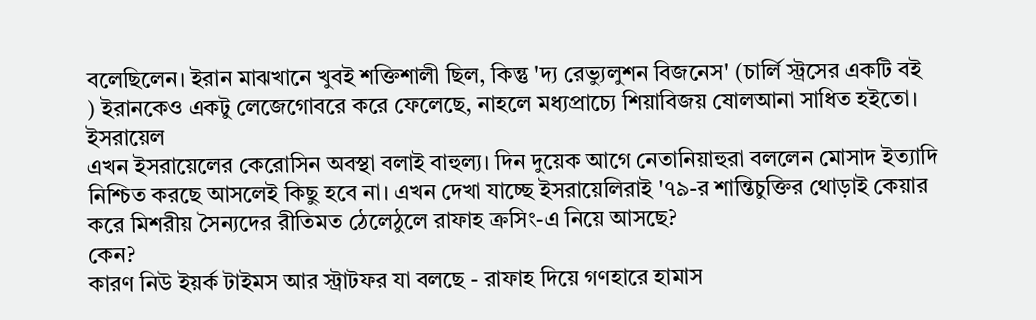বলেছিলেন। ইরান মাঝখানে খুবই শক্তিশালী ছিল, কিন্তু 'দ্য রেভ্যুলুশন বিজনেস' (চার্লি স্ট্রসের একটি বই
) ইরানকেও একটু লেজেগোবরে করে ফেলেছে, নাহলে মধ্যপ্রাচ্যে শিয়াবিজয় ষোলআনা সাধিত হইতো।
ইসরায়েল
এখন ইসরায়েলের কেরোসিন অবস্থা বলাই বাহুল্য। দিন দুয়েক আগে নেতানিয়াহুরা বললেন মোসাদ ইত্যাদি নিশ্চিত করছে আসলেই কিছু হবে না। এখন দেখা যাচ্ছে ইসরায়েলিরাই '৭৯-র শান্তিচুক্তির থোড়াই কেয়ার করে মিশরীয় সৈন্যদের রীতিমত ঠেলেঠুলে রাফাহ ক্রসিং-এ নিয়ে আসছে?
কেন?
কারণ নিউ ইয়র্ক টাইমস আর স্ট্রাটফর যা বলছে - রাফাহ দিয়ে গণহারে হামাস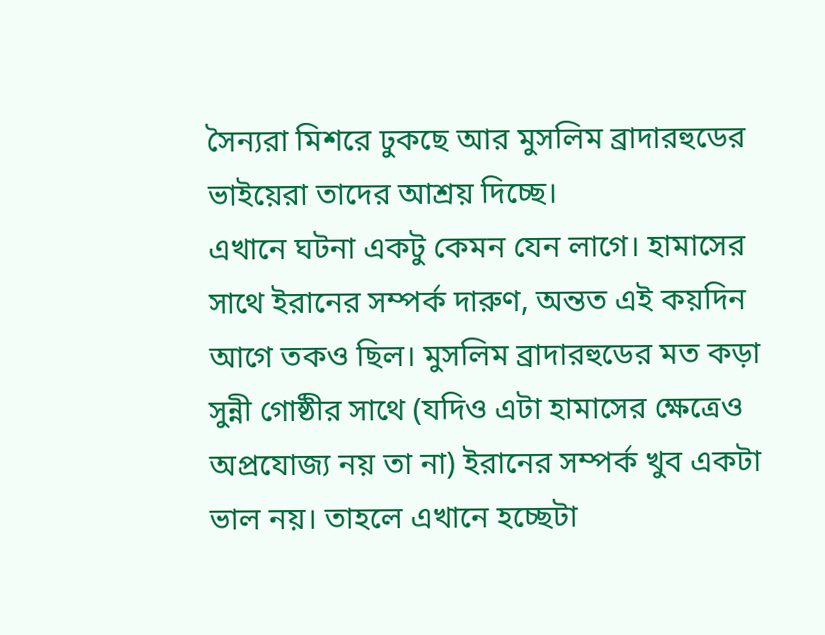সৈন্যরা মিশরে ঢুকছে আর মুসলিম ব্রাদারহুডের ভাইয়েরা তাদের আশ্রয় দিচ্ছে।
এখানে ঘটনা একটু কেমন যেন লাগে। হামাসের সাথে ইরানের সম্পর্ক দারুণ, অন্তত এই কয়দিন আগে তকও ছিল। মুসলিম ব্রাদারহুডের মত কড়া সুন্নী গোষ্ঠীর সাথে (যদিও এটা হামাসের ক্ষেত্রেও অপ্রযোজ্য নয় তা না) ইরানের সম্পর্ক খুব একটা ভাল নয়। তাহলে এখানে হচ্ছেটা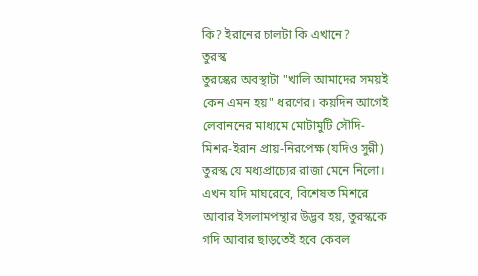কি? ইরানের চালটা কি এখানে?
তুরস্ক
তুরস্কের অবস্থাটা "খালি আমাদের সময়ই কেন এমন হয়" ধরণের। কয়দিন আগেই লেবাননের মাধ্যমে মোটামুটি সৌদি-মিশর-ইরান প্রায়-নিরপেক্ষ (যদিও সুন্নী) তুরস্ক যে মধ্যপ্রাচ্যের রাজা মেনে নিলো। এখন যদি মাঘরেবে, বিশেষত মিশরে আবার ইসলামপন্থার উদ্ভব হয়, তুরস্ককে গদি আবার ছাড়তেই হবে কেবল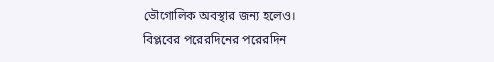ভৌগোলিক অবস্থার জন্য হলেও।
বিপ্লবের পরেরদিনের পরেরদিন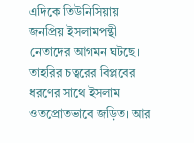এদিকে তিউনিসিয়ায় জনপ্রিয় ইসলামপন্থী নেতাদের আগমন ঘটছে। তাহরির চত্বরের বিপ্লবের ধরণের সাথে ইসলাম ওতপ্রোতভাবে জড়িত। আর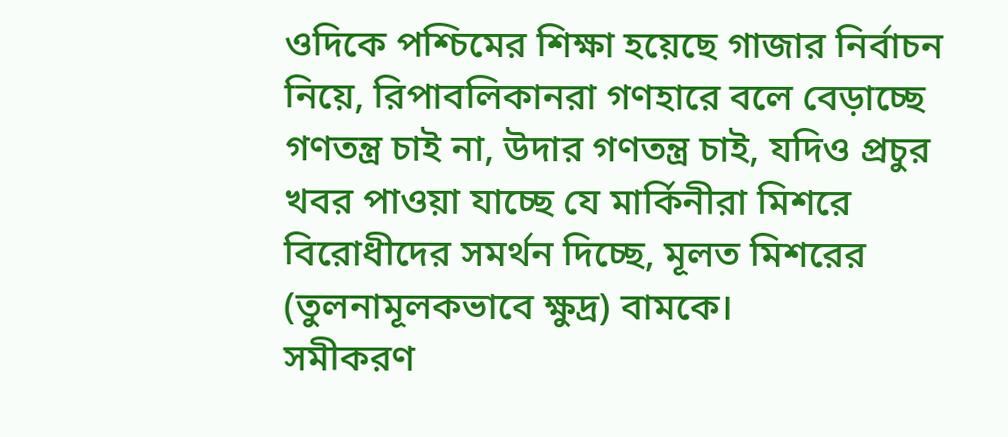ওদিকে পশ্চিমের শিক্ষা হয়েছে গাজার নির্বাচন নিয়ে, রিপাবলিকানরা গণহারে বলে বেড়াচ্ছে গণতন্ত্র চাই না, উদার গণতন্ত্র চাই, যদিও প্রচুর খবর পাওয়া যাচ্ছে যে মার্কিনীরা মিশরে বিরোধীদের সমর্থন দিচ্ছে, মূলত মিশরের (তুলনামূলকভাবে ক্ষুদ্র) বামকে।
সমীকরণ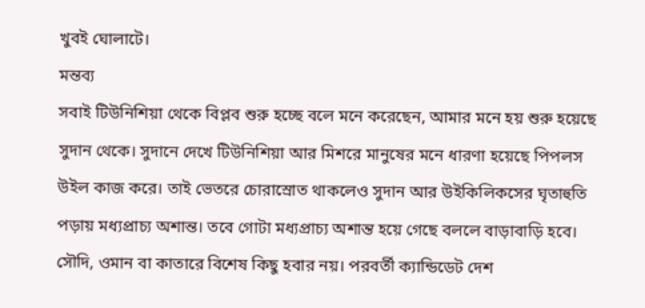খুবই ঘোলাটে।
মন্তব্য
সবাই টিউনিশিয়া থেকে বিপ্লব শুরু হচ্ছে বলে মনে করেছেন, আমার মনে হয় শুরু হয়েছে সুদান থেকে। সুদানে দেখে টিউনিশিয়া আর মিশরে মানুষের মনে ধারণা হয়েছে পিপলস উইল কাজ করে। তাই ভেতরে চোরাস্রোত থাকলেও সুদান আর উইকিলিকসের ঘৃতাহুতি পড়ায় মধ্যপ্রাচ্য অশান্ত। তবে গোটা মধ্যপ্রাচ্য অশান্ত হয়ে গেছে বললে বাড়াবাড়ি হবে। সৌদি, ওমান বা কাতারে বিশেষ কিছু হবার নয়। পরবর্তী ক্যান্ডিডেট দেশ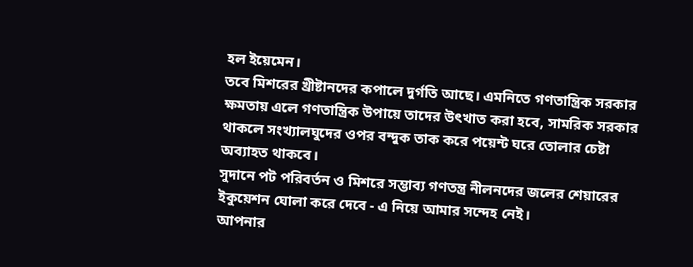হল ইয়েমেন।
তবে মিশরের খ্রীষ্টানদের কপালে দুর্গতি আছে। এমনিতে গণতান্ত্রিক সরকার ক্ষমতায় এলে গণতান্ত্রিক উপায়ে তাদের উৎখাত করা হবে, সামরিক সরকার থাকলে সংখ্যালঘুদের ওপর বন্দুক তাক করে পয়েন্ট ঘরে তোলার চেষ্টা অব্যাহত থাকবে।
সুদানে পট পরিবর্তন ও মিশরে সম্ভাব্য গণতন্ত্র নীলনদের জলের শেয়ারের ইকুয়েশন ঘোলা করে দেবে - এ নিয়ে আমার সন্দেহ নেই।
আপনার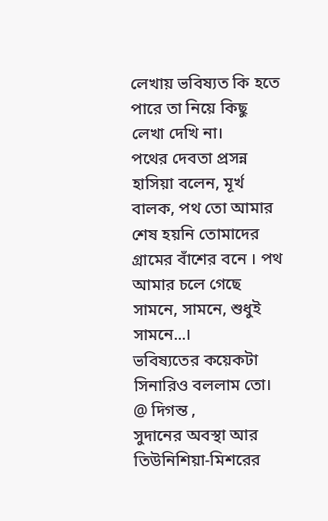লেখায় ভবিষ্যত কি হতে পারে তা নিয়ে কিছু লেখা দেখি না।
পথের দেবতা প্রসন্ন হাসিয়া বলেন, মূর্খ বালক, পথ তো আমার শেষ হয়নি তোমাদের গ্রামের বাঁশের বনে । পথ আমার চলে গেছে সামনে, সামনে, শুধুই সামনে...।
ভবিষ্যতের কয়েকটা সিনারিও বললাম তো।
@ দিগন্ত ,
সুদানের অবস্থা আর তিউনিশিয়া-মিশরের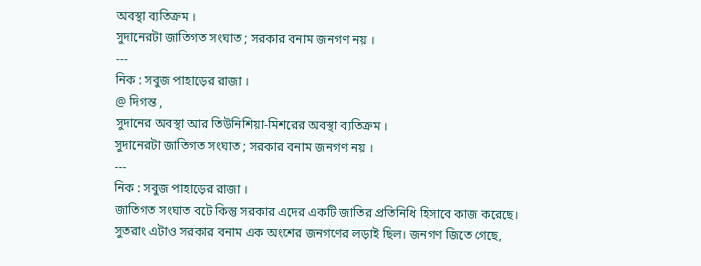অবস্থা ব্যতিক্রম ।
সুদানেরটা জাতিগত সংঘাত ; সরকার বনাম জনগণ নয় ।
---
নিক : সবুজ পাহাড়ের রাজা ।
@ দিগন্ত ,
সুদানের অবস্থা আর তিউনিশিয়া-মিশরের অবস্থা ব্যতিক্রম ।
সুদানেরটা জাতিগত সংঘাত ; সরকার বনাম জনগণ নয় ।
---
নিক : সবুজ পাহাড়ের রাজা ।
জাতিগত সংঘাত বটে কিন্তু সরকার এদের একটি জাতির প্রতিনিধি হিসাবে কাজ করেছে। সুতরাং এটাও সরকার বনাম এক অংশের জনগণের লড়াই ছিল। জনগণ জিতে গেছে,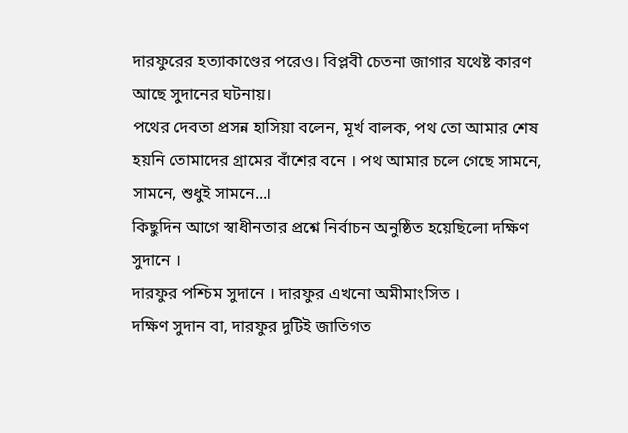দারফুরের হত্যাকাণ্ডের পরেও। বিপ্লবী চেতনা জাগার যথেষ্ট কারণ আছে সুদানের ঘটনায়।
পথের দেবতা প্রসন্ন হাসিয়া বলেন, মূর্খ বালক, পথ তো আমার শেষ হয়নি তোমাদের গ্রামের বাঁশের বনে । পথ আমার চলে গেছে সামনে, সামনে, শুধুই সামনে...।
কিছুদিন আগে স্বাধীনতার প্রশ্নে নির্বাচন অনুষ্ঠিত হয়েছিলো দক্ষিণ সুদানে ।
দারফুর পশ্চিম সুদানে । দারফুর এখনো অমীমাংসিত ।
দক্ষিণ সুদান বা, দারফুর দুটিই জাতিগত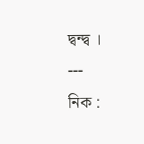দ্বন্দ্ব ।
---
নিক :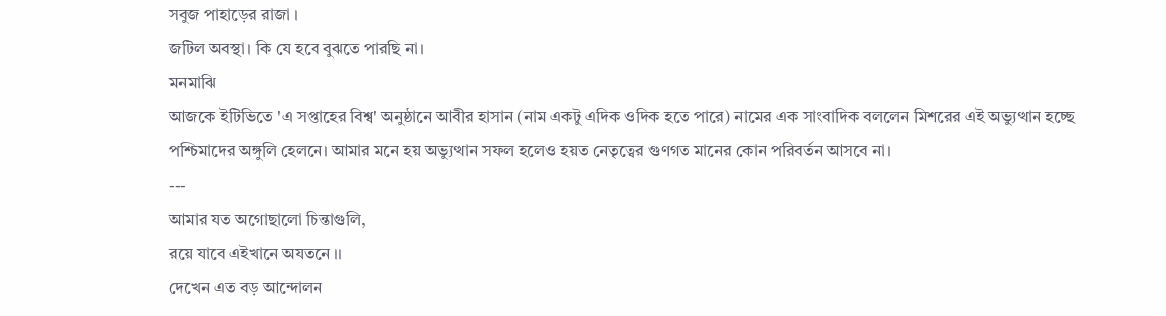সবুজ পাহাড়ের রাজা ।
জটিল অবস্থা। কি যে হবে বুঝতে পারছি না।
মনমাঝি
আজকে ইটিভিতে 'এ সপ্তাহের বিশ্ব' অনুষ্ঠানে আবীর হাসান (নাম একটু এদিক ওদিক হতে পারে) নামের এক সাংবাদিক বললেন মিশরের এই অভ্যুত্থান হচ্ছে পশ্চিমাদের অঙ্গুলি হেলনে। আমার মনে হয় অভ্যুত্থান সফল হলেও হয়ত নেতৃত্বের গুণগত মানের কোন পরিবর্তন আসবে না।
---
আমার যত অগোছালো চিন্তাগুলি,
রয়ে যাবে এইখানে অযতনে ।।
দেখেন এত বড় আন্দোলন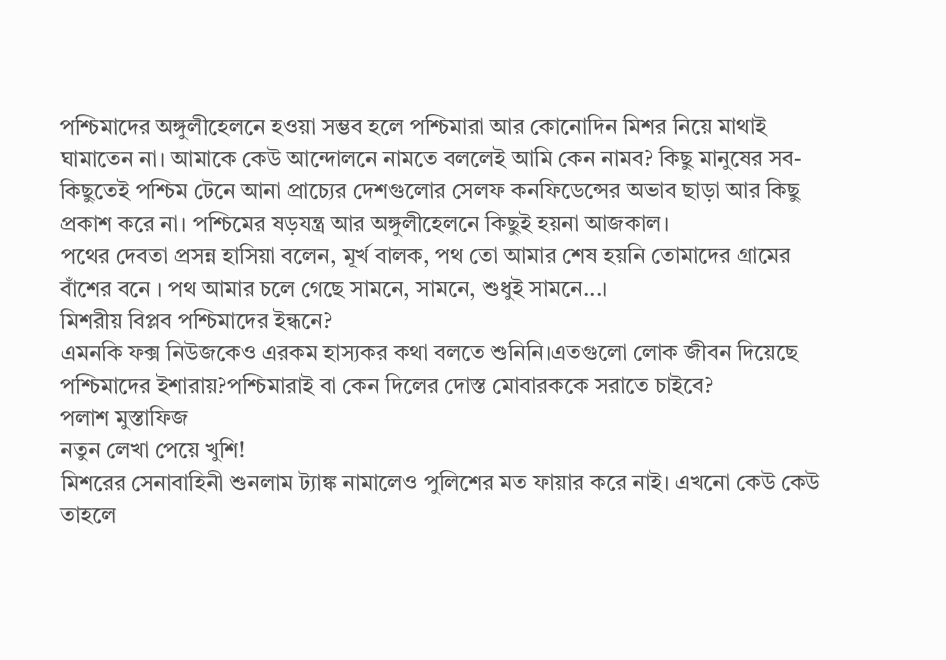পশ্চিমাদের অঙ্গুলীহেলনে হওয়া সম্ভব হলে পশ্চিমারা আর কোনোদিন মিশর নিয়ে মাথাই ঘামাতেন না। আমাকে কেউ আন্দোলনে নামতে বললেই আমি কেন নামব? কিছু মানুষের সব-কিছুতেই পশ্চিম টেনে আনা প্রাচ্যের দেশগুলোর সেলফ কনফিডেন্সের অভাব ছাড়া আর কিছু প্রকাশ করে না। পশ্চিমের ষড়যন্ত্র আর অঙ্গুলীহেলনে কিছুই হয়না আজকাল।
পথের দেবতা প্রসন্ন হাসিয়া বলেন, মূর্খ বালক, পথ তো আমার শেষ হয়নি তোমাদের গ্রামের বাঁশের বনে । পথ আমার চলে গেছে সামনে, সামনে, শুধুই সামনে...।
মিশরীয় বিপ্লব পশ্চিমাদের ইন্ধনে?
এমনকি ফক্স নিউজকেও এরকম হাস্যকর কথা বলতে শুনিনি।এতগুলো লোক জীবন দিয়েছে পশ্চিমাদের ইশারায়?পশ্চিমারাই বা কেন দিলের দোস্ত মোবারককে সরাতে চাইবে?
পলাশ মুস্তাফিজ
নতুন লেখা পেয়ে খুশি!
মিশরের সেনাবাহিনী শুনলাম ট্যাঙ্ক নামালেও পুলিশের মত ফায়ার করে নাই। এখনো কেউ কেউ তাহলে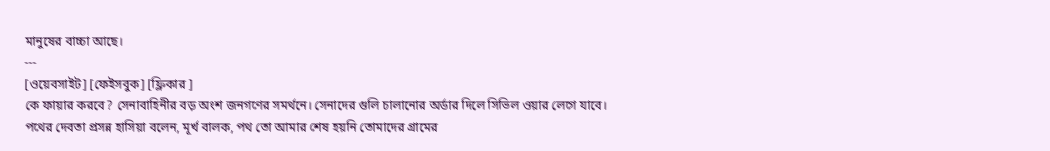মানুষের বাচ্চা আছে।
---
[ওয়েবসাইট] [ফেইসবুক] [ফ্লিকার ]
কে ফায়ার করবে? সেনাবাহিনীর বড় অংশ জনগণের সমর্থনে। সেনাদের গুলি চালানোর অর্ডার দিলে সিভিল ওয়ার লেগে যাবে।
পথের দেবতা প্রসন্ন হাসিয়া বলেন, মূর্খ বালক, পথ তো আমার শেষ হয়নি তোমাদের গ্রামের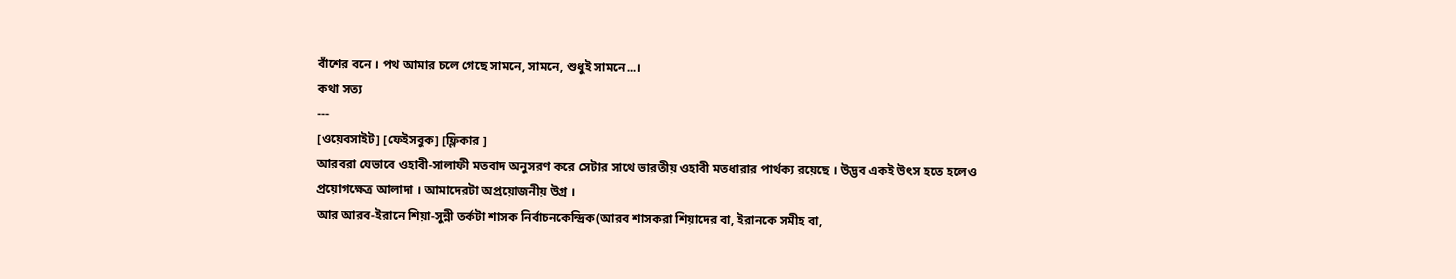বাঁশের বনে । পথ আমার চলে গেছে সামনে, সামনে, শুধুই সামনে...।
কথা সত্য
---
[ওয়েবসাইট] [ফেইসবুক] [ফ্লিকার ]
আরবরা যেভাবে ওহাবী-সালাফী মতবাদ অনুসরণ করে সেটার সাথে ভারতীয় ওহাবী মতধারার পার্থক্য রয়েছে । উদ্ভব একই উৎস হতে হলেও প্রয়োগক্ষেত্র আলাদা । আমাদেরটা অপ্রয়োজনীয় উগ্র ।
আর আরব-ইরানে শিয়া-সুন্নী তর্কটা শাসক নির্বাচনকেন্দ্রিক(আরব শাসকরা শিয়াদের বা, ইরানকে সমীহ বা,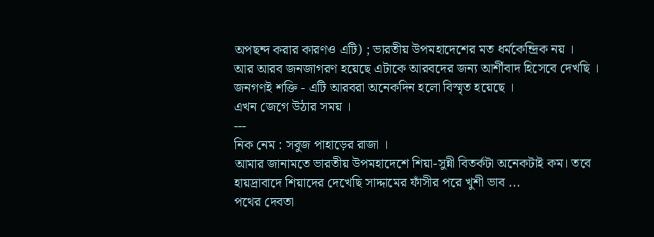অপছন্দ করার কারণও এটি) ; ভারতীয় উপমহাদেশের মত ধর্মকেন্দ্রিক নয় ।
আর আরব জনজাগরণ হয়েছে এটাকে আরবদের জন্য আর্শীবাদ হিসেবে দেখছি ।
জনগণই শক্তি - এটি আরবরা অনেকদিন হলো বিস্মৃত হয়েছে ।
এখন জেগে উঠার সময় ।
---
নিক নেম : সবুজ পাহাড়ের রাজা ।
আমার জানামতে ভারতীয় উপমহাদেশে শিয়া-সুন্নী বিতর্কটা অনেকটাই কম। তবে হায়দ্রাবাদে শিয়াদের দেখেছি সাদ্দামের ফাঁসীর পরে খুশী ভাব ...
পথের দেবতা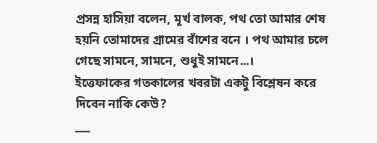প্রসন্ন হাসিয়া বলেন, মূর্খ বালক, পথ তো আমার শেষ হয়নি তোমাদের গ্রামের বাঁশের বনে । পথ আমার চলে গেছে সামনে, সামনে, শুধুই সামনে...।
ইত্তেফাকের গতকালের খবরটা একটু বিশ্লেষন করে দিবেন নাকি কেউ?
___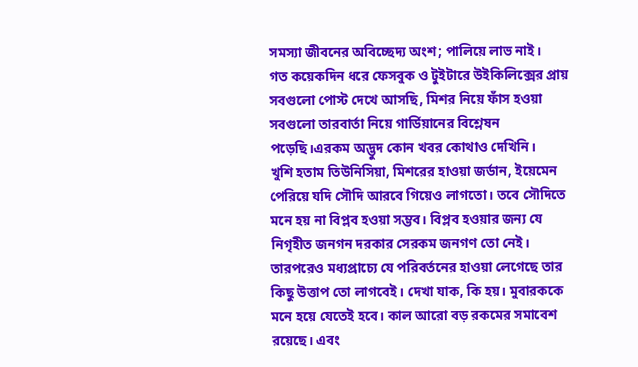সমস্যা জীবনের অবিচ্ছেদ্য অংশ; পালিয়ে লাভ নাই।
গত কয়েকদিন ধরে ফেসবুক ও টুইটারে উইকিলিক্সের প্রায় সবগুলো পোস্ট দেখে আসছি, মিশর নিয়ে ফাঁস হওয়া সবগুলো তারবার্তা নিয়ে গার্ডিয়ানের বিশ্লেষন পড়েছি।এরকম অদ্ভুদ কোন খবর কোথাও দেখিনি।
খুশি হতাম তিউনিসিয়া, মিশরের হাওয়া জর্ডান, ইয়েমেন পেরিয়ে যদি সৌদি আরবে গিয়েও লাগতো। তবে সৌদিতে মনে হয় না বিপ্লব হওয়া সম্ভব। বিপ্লব হওয়ার জন্য যে নিগৃহীত জনগন দরকার সেরকম জনগণ তো নেই। তারপরেও মধ্যপ্রাচ্যে যে পরিবর্তনের হাওয়া লেগেছে তার কিছু উত্তাপ তো লাগবেই। দেখা যাক, কি হয়। মুবারককে মনে হয়ে যেতেই হবে। কাল আরো বড় রকমের সমাবেশ রয়েছে। এবং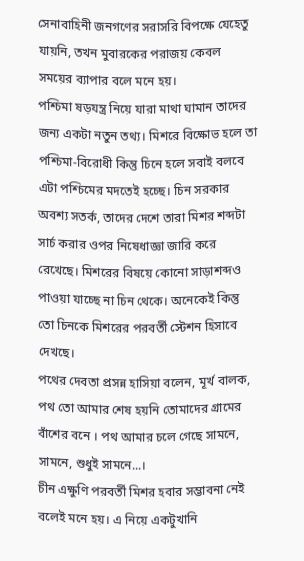সেনাবাহিনী জনগণের সরাসরি বিপক্ষে যেহেতু যায়নি, তখন মুবারকের পরাজয় কেবল সময়ের ব্যাপার বলে মনে হয়।
পশ্চিমা ষড়যন্ত্র নিয়ে যারা মাথা ঘামান তাদের জন্য একটা নতুন তথ্য। মিশরে বিক্ষোভ হলে তা পশ্চিমা-বিরোধী কিন্তু চিনে হলে সবাই বলবে এটা পশ্চিমের মদতেই হচ্ছে। চিন সরকার অবশ্য সতর্ক, তাদের দেশে তারা মিশর শব্দটা সার্চ করার ওপর নিষেধাজ্ঞা জারি করে রেখেছে। মিশরের বিষয়ে কোনো সাড়াশব্দও পাওয়া যাচ্ছে না চিন থেকে। অনেকেই কিন্তু তো চিনকে মিশরের পরবর্তী স্টেশন হিসাবে দেখছে।
পথের দেবতা প্রসন্ন হাসিয়া বলেন, মূর্খ বালক, পথ তো আমার শেষ হয়নি তোমাদের গ্রামের বাঁশের বনে । পথ আমার চলে গেছে সামনে, সামনে, শুধুই সামনে...।
চীন এক্ষুণি পরবর্তী মিশর হবার সম্ভাবনা নেই বলেই মনে হয়। এ নিয়ে একটুখানি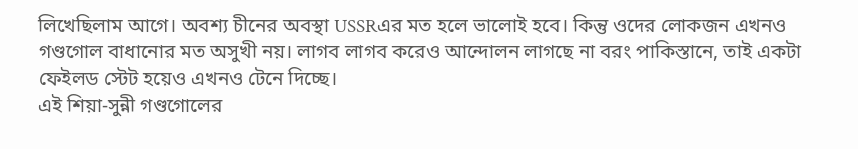লিখেছিলাম আগে। অবশ্য চীনের অবস্থা USSRএর মত হলে ভালোই হবে। কিন্তু ওদের লোকজন এখনও গণ্ডগোল বাধানোর মত অসুখী নয়। লাগব লাগব করেও আন্দোলন লাগছে না বরং পাকিস্তানে, তাই একটা ফেইলড স্টেট হয়েও এখনও টেনে দিচ্ছে।
এই শিয়া-সুন্নী গণ্ডগোলের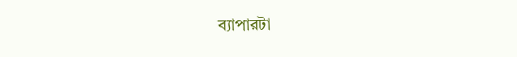ব্যাপারটা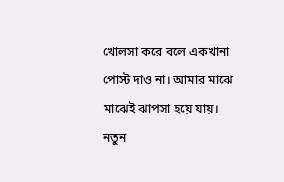খোলসা করে বলে একখানা পোস্ট দাও না। আমার মাঝে মাঝেই ঝাপসা হয়ে যায়।
নতুন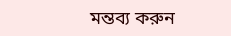মন্তব্য করুন